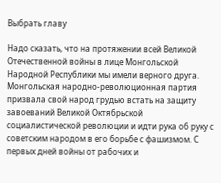Выбрать главу

Надо сказать, что на протяжении всей Великой Отечественной войны в лице Монгольской Народной Республики мы имели верного друга. Монгольская народно-революционная партия призвала свой народ грудью встать на защиту завоеваний Великой Октябрьской социалистической революции и идти рука об руку с советским народом в его борьбе с фашизмом. С первых дней войны от рабочих и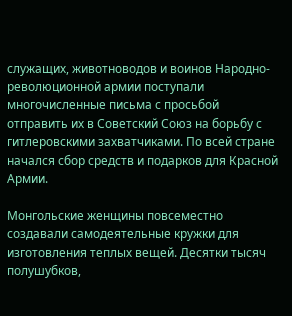служащих, животноводов и воинов Народно-революционной армии поступали многочисленные письма с просьбой отправить их в Советский Союз на борьбу с гитлеровскими захватчиками. По всей стране начался сбор средств и подарков для Красной Армии.

Монгольские женщины повсеместно создавали самодеятельные кружки для изготовления теплых вещей. Десятки тысяч полушубков,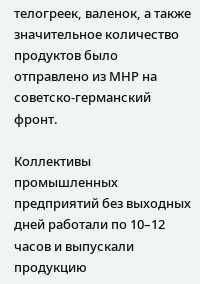телогреек, валенок, а также значительное количество продуктов было отправлено из МНР на советско-германский фронт.

Коллективы промышленных предприятий без выходных дней работали по 10–12 часов и выпускали продукцию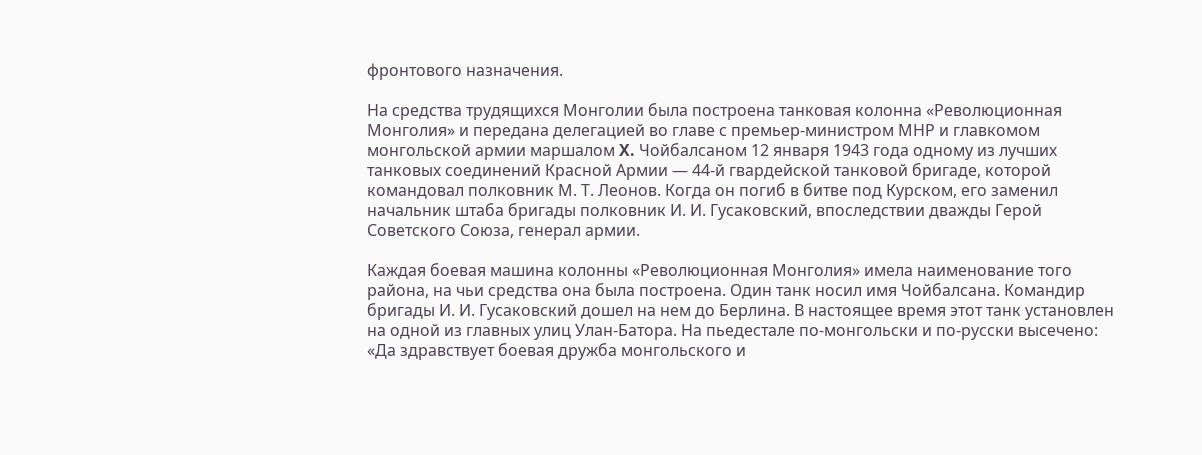фронтового назначения.

На средства трудящихся Монголии была построена танковая колонна «Революционная Монголия» и передана делегацией во главе с премьер-министром МНР и главкомом монгольской армии маршалом X. Чойбалсаном 12 января 1943 года одному из лучших танковых соединений Красной Армии — 44-й гвардейской танковой бригаде, которой командовал полковник М. Т. Леонов. Когда он погиб в битве под Курском, его заменил начальник штаба бригады полковник И. И. Гусаковский, впоследствии дважды Герой Советского Союза, генерал армии.

Каждая боевая машина колонны «Революционная Монголия» имела наименование того района, на чьи средства она была построена. Один танк носил имя Чойбалсана. Командир бригады И. И. Гусаковский дошел на нем до Берлина. В настоящее время этот танк установлен на одной из главных улиц Улан-Батора. На пьедестале по-монгольски и по-русски высечено: «Да здравствует боевая дружба монгольского и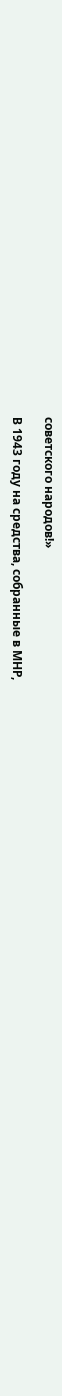советского народов!»

В 1943 году на средства, собранные в МНР,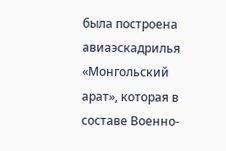была построена авиаэскадрилья «Монгольский арат», которая в составе Военно-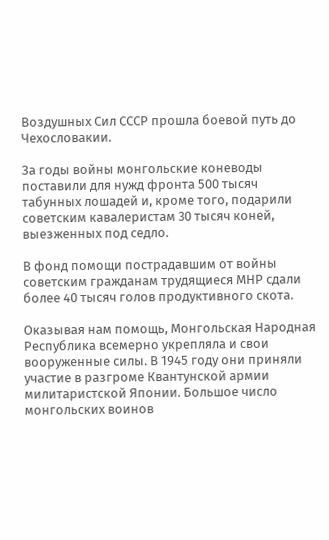Воздушных Сил СССР прошла боевой путь до Чехословакии.

За годы войны монгольские коневоды поставили для нужд фронта 500 тысяч табунных лошадей и, кроме того, подарили советским кавалеристам 30 тысяч коней, выезженных под седло.

В фонд помощи пострадавшим от войны советским гражданам трудящиеся МНР сдали более 40 тысяч голов продуктивного скота.

Оказывая нам помощь, Монгольская Народная Республика всемерно укрепляла и свои вооруженные силы. В 1945 году они приняли участие в разгроме Квантунской армии милитаристской Японии. Большое число монгольских воинов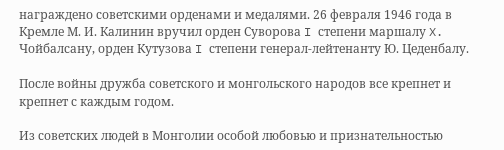награждено советскими орденами и медалями. 26 февраля 1946 года в Кремле М. И. Калинин вручил орден Суворова I степени маршалу X. Чойбалсану, орден Кутузова I степени генерал-лейтенанту Ю. Цеденбалу.

После войны дружба советского и монгольского народов все крепнет и крепнет с каждым годом.

Из советских людей в Монголии особой любовью и признательностью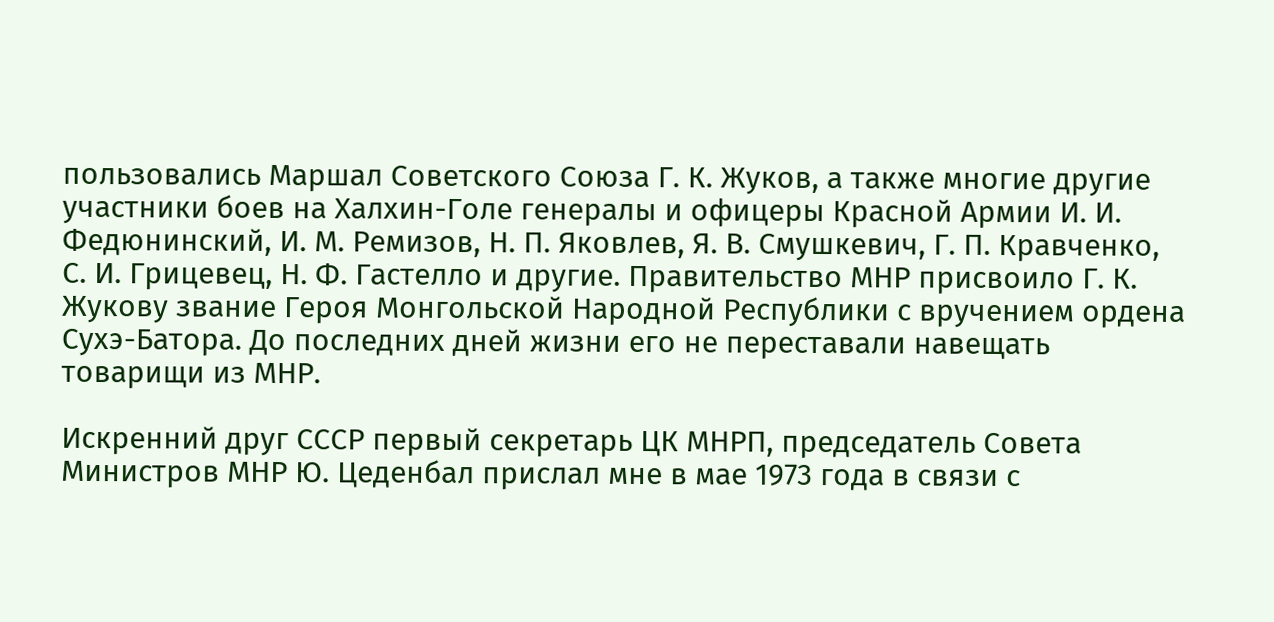пользовались Маршал Советского Союза Г. К. Жуков, а также многие другие участники боев на Халхин-Голе генералы и офицеры Красной Армии И. И. Федюнинский, И. М. Ремизов, Н. П. Яковлев, Я. В. Смушкевич, Г. П. Кравченко, С. И. Грицевец, Н. Ф. Гастелло и другие. Правительство МНР присвоило Г. К. Жукову звание Героя Монгольской Народной Республики с вручением ордена Сухэ-Батора. До последних дней жизни его не переставали навещать товарищи из МНР.

Искренний друг СССР первый секретарь ЦК МНРП, председатель Совета Министров МНР Ю. Цеденбал прислал мне в мае 1973 года в связи с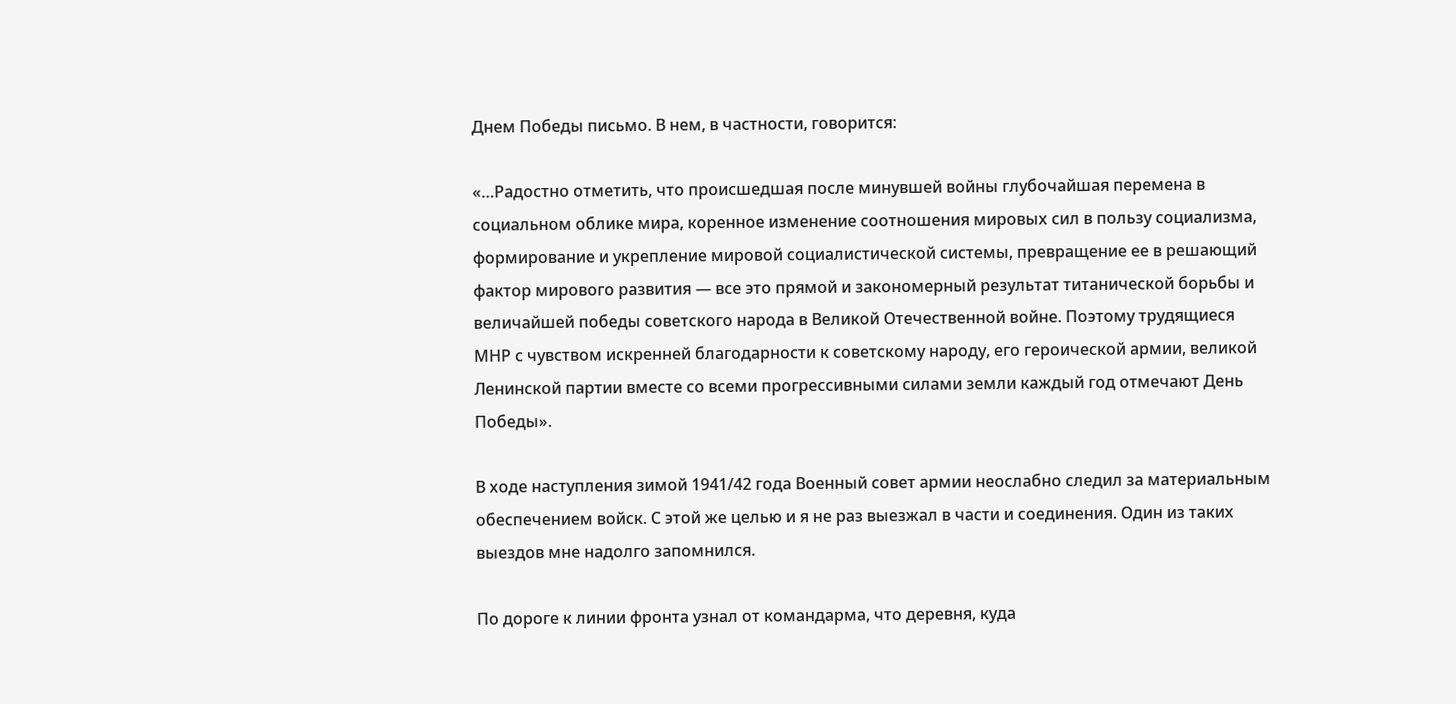Днем Победы письмо. В нем, в частности, говорится:

«…Радостно отметить, что происшедшая после минувшей войны глубочайшая перемена в социальном облике мира, коренное изменение соотношения мировых сил в пользу социализма, формирование и укрепление мировой социалистической системы, превращение ее в решающий фактор мирового развития — все это прямой и закономерный результат титанической борьбы и величайшей победы советского народа в Великой Отечественной войне. Поэтому трудящиеся МНР с чувством искренней благодарности к советскому народу, его героической армии, великой Ленинской партии вместе со всеми прогрессивными силами земли каждый год отмечают День Победы».

В ходе наступления зимой 1941/42 года Военный совет армии неослабно следил за материальным обеспечением войск. С этой же целью и я не раз выезжал в части и соединения. Один из таких выездов мне надолго запомнился.

По дороге к линии фронта узнал от командарма, что деревня, куда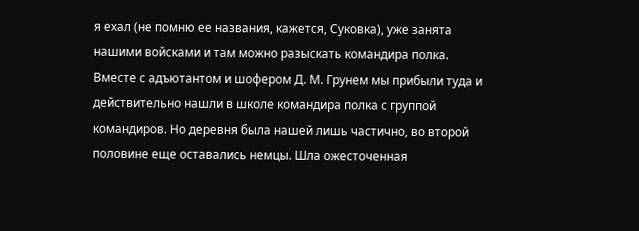я ехал (не помню ее названия, кажется, Суковка), уже занята нашими войсками и там можно разыскать командира полка. Вместе с адъютантом и шофером Д. М. Грунем мы прибыли туда и действительно нашли в школе командира полка с группой командиров. Но деревня была нашей лишь частично, во второй половине еще оставались немцы. Шла ожесточенная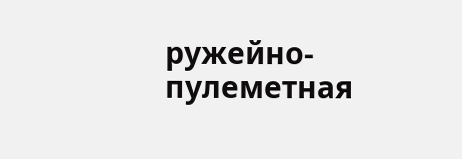ружейно-пулеметная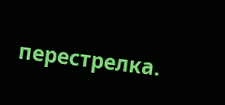перестрелка.